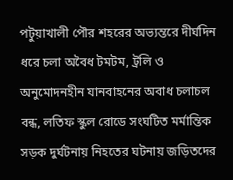পটুয়াখালী পৌর শহরের অভ্যন্তরে দীর্ঘদিন ধরে চলা অবৈধ টমটম, ট্রলি ও অনুমোদনহীন যানবাহনের অবাধ চলাচল বন্ধ, লতিফ স্কুল রোডে সংঘটিত মর্মান্তিক সড়ক দুর্ঘটনায় নিহতের ঘটনায় জড়িতদের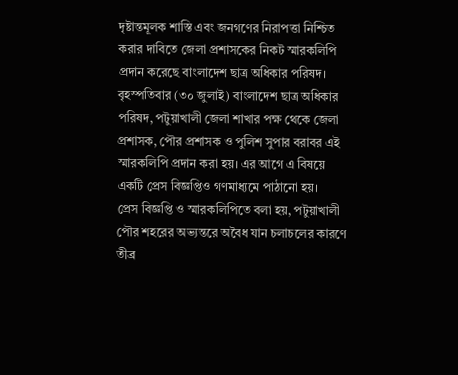দৃষ্টান্তমূলক শাস্তি এবং জনগণের নিরাপত্তা নিশ্চিত করার দাবিতে জেলা প্রশাসকের নিকট স্মারকলিপি প্রদান করেছে বাংলাদেশ ছাত্র অধিকার পরিষদ।
বৃহস্পতিবার (৩০ জুলাই) বাংলাদেশ ছাত্র অধিকার পরিষদ, পটুয়াখালী জেলা শাখার পক্ষ থেকে জেলা প্রশাসক, পৌর প্রশাসক ও পুলিশ সুপার বরাবর এই স্মারকলিপি প্রদান করা হয়। এর আগে এ বিষয়ে একটি প্রেস বিজ্ঞপ্তিও গণমাধ্যমে পাঠানো হয়।
প্রেস বিজ্ঞপ্তি ও স্মারকলিপিতে বলা হয়, পটুয়াখালী পৌর শহরের অভ্যন্তরে অবৈধ যান চলাচলের কারণে তীব্র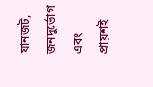যানজট, জনদুর্ভোগ এবং প্রায়শই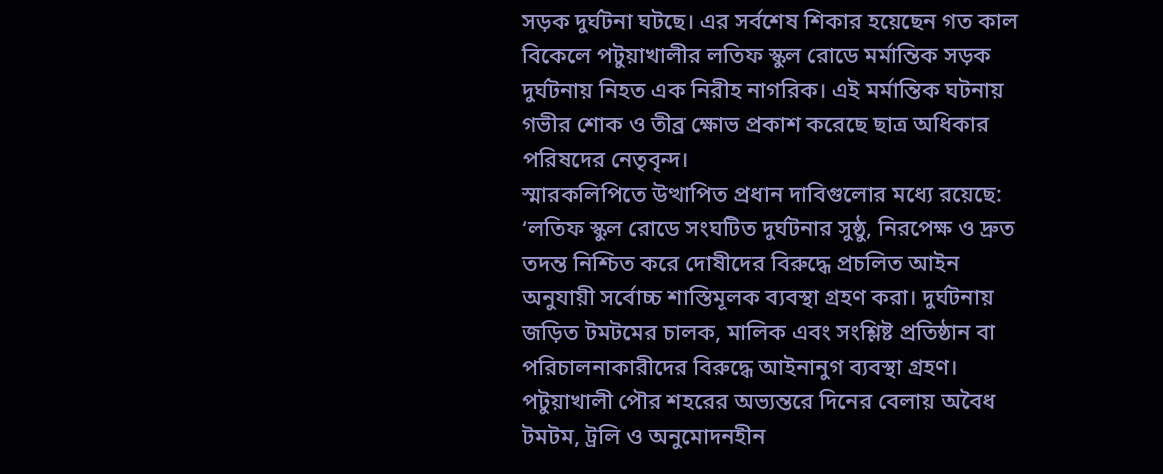সড়ক দুর্ঘটনা ঘটছে। এর সর্বশেষ শিকার হয়েছেন গত কাল বিকেলে পটুয়াখালীর লতিফ স্কুল রোডে মর্মান্তিক সড়ক দুর্ঘটনায় নিহত এক নিরীহ নাগরিক। এই মর্মান্তিক ঘটনায় গভীর শোক ও তীব্র ক্ষোভ প্রকাশ করেছে ছাত্র অধিকার পরিষদের নেতৃবৃন্দ।
স্মারকলিপিতে উত্থাপিত প্রধান দাবিগুলোর মধ্যে রয়েছে: ‘লতিফ স্কুল রোডে সংঘটিত দুর্ঘটনার সুষ্ঠু, নিরপেক্ষ ও দ্রুত তদন্ত নিশ্চিত করে দোষীদের বিরুদ্ধে প্রচলিত আইন অনুযায়ী সর্বোচ্চ শাস্তিমূলক ব্যবস্থা গ্রহণ করা। দুর্ঘটনায় জড়িত টমটমের চালক, মালিক এবং সংশ্লিষ্ট প্রতিষ্ঠান বা পরিচালনাকারীদের বিরুদ্ধে আইনানুগ ব্যবস্থা গ্রহণ। পটুয়াখালী পৌর শহরের অভ্যন্তরে দিনের বেলায় অবৈধ টমটম, ট্রলি ও অনুমোদনহীন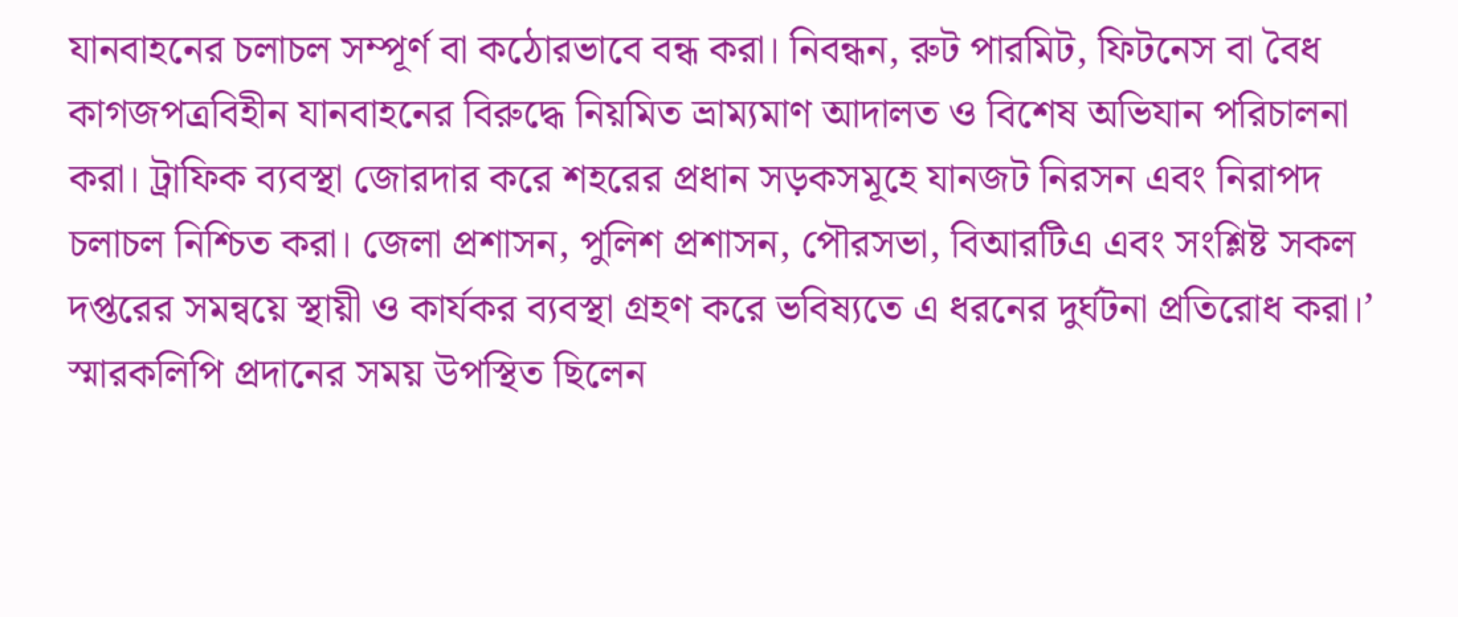যানবাহনের চলাচল সম্পূর্ণ বা কঠোরভাবে বন্ধ করা। নিবন্ধন, রুট পারমিট, ফিটনেস বা বৈধ কাগজপত্রবিহীন যানবাহনের বিরুদ্ধে নিয়মিত ভ্রাম্যমাণ আদালত ও বিশেষ অভিযান পরিচালনা করা। ট্রাফিক ব্যবস্থা জোরদার করে শহরের প্রধান সড়কসমূহে যানজট নিরসন এবং নিরাপদ চলাচল নিশ্চিত করা। জেলা প্রশাসন, পুলিশ প্রশাসন, পৌরসভা, বিআরটিএ এবং সংশ্লিষ্ট সকল দপ্তরের সমন্বয়ে স্থায়ী ও কার্যকর ব্যবস্থা গ্রহণ করে ভবিষ্যতে এ ধরনের দুর্ঘটনা প্রতিরোধ করা।’
স্মারকলিপি প্রদানের সময় উপস্থিত ছিলেন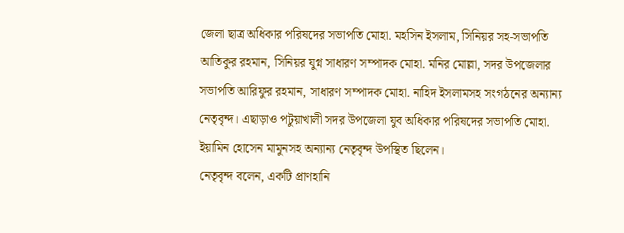জেলা ছাত্র অধিকার পরিষদের সভাপতি মোহা. মহসিন ইসলাম, সিনিয়র সহ-সভাপতি আতিকুর রহমান, সিনিয়র যুগ্ন সাধারণ সম্পাদক মোহা. মনির মোল্লা, সদর উপজেলার সভাপতি আরিফুর রহমান, সাধারণ সম্পাদক মোহা. নাহিদ ইসলামসহ সংগঠনের অন্যান্য নেতৃবৃন্দ। এছাড়াও পটুয়াখালী সদর উপজেলা যুব অধিকার পরিষদের সভাপতি মোহা. ইয়ামিন হোসেন মামুনসহ অন্যান্য নেতৃবৃন্দ উপস্থিত ছিলেন।
নেতৃবৃন্দ বলেন, একটি প্রাণহানি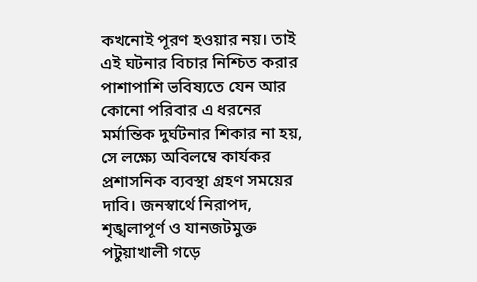কখনোই পূরণ হওয়ার নয়। তাই এই ঘটনার বিচার নিশ্চিত করার পাশাপাশি ভবিষ্যতে যেন আর কোনো পরিবার এ ধরনের মর্মান্তিক দুর্ঘটনার শিকার না হয়, সে লক্ষ্যে অবিলম্বে কার্যকর প্রশাসনিক ব্যবস্থা গ্রহণ সময়ের দাবি। জনস্বার্থে নিরাপদ, শৃঙ্খলাপূর্ণ ও যানজটমুক্ত পটুয়াখালী গড়ে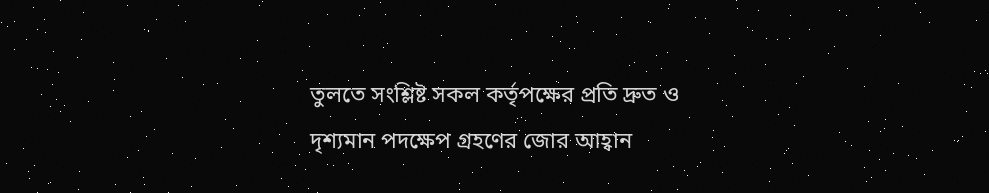তুলতে সংশ্লিষ্ট সকল কর্তৃপক্ষের প্রতি দ্রুত ও দৃশ্যমান পদক্ষেপ গ্রহণের জোর আহ্বান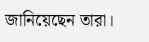জানিয়েছেন তারা।